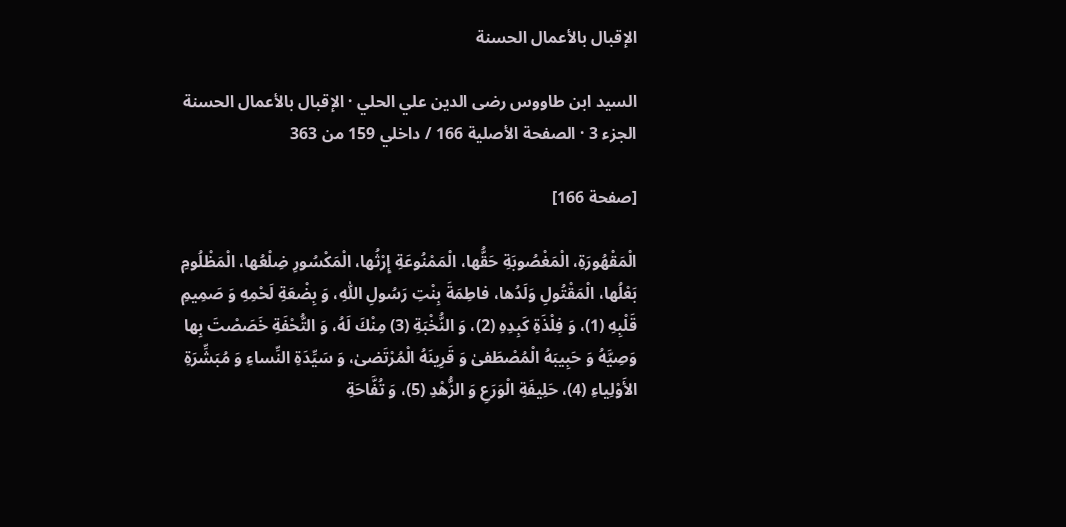الإقبال بالأعمال الحسنة

السيد ابن طاووس رضى الدين علي الحلي · الإقبال بالأعمال الحسنة الجزء 3 · الصفحة الأصلية 166 / داخلي 159 من 363

[صفحة 166]

الْمَقْهُورَةِ، الْمَغْصُوبَةِ حَقُّها، الْمَمْنُوعَةِ إِرْثُها، الْمَكْسُورِ ضِلْعُها، الْمَظْلُومِ بَعْلُها، الْمَقْتُولِ وَلَدُها، فاطِمَةَ بِنْتِ رَسُولِ اللّٰهِ، وَ بِضْعَةِ لَحْمِهِ وَ صَمِيمِ قَلْبِهِ (1)، وَ فِلْذَةِ كَبِدِهِ (2)، وَ النُّخْبَةِ (3) مِنْكَ لَهُ، وَ التُّحْفَةِ خَصَصْتَ بِها وَصِيَّهُ وَ حَبِيبَهُ الْمُصْطَفىٰ وَ قَرِينَهُ الْمُرْتَضىٰ، وَ سَيِّدَةِ النِّساءِ وَ مُبَشِّرَةِ الأَوْلِياءِ (4)، حَلِيفَةِ الْوَرَعِ وَ الزُّهْدِ (5)، وَ تُفَّاحَةِ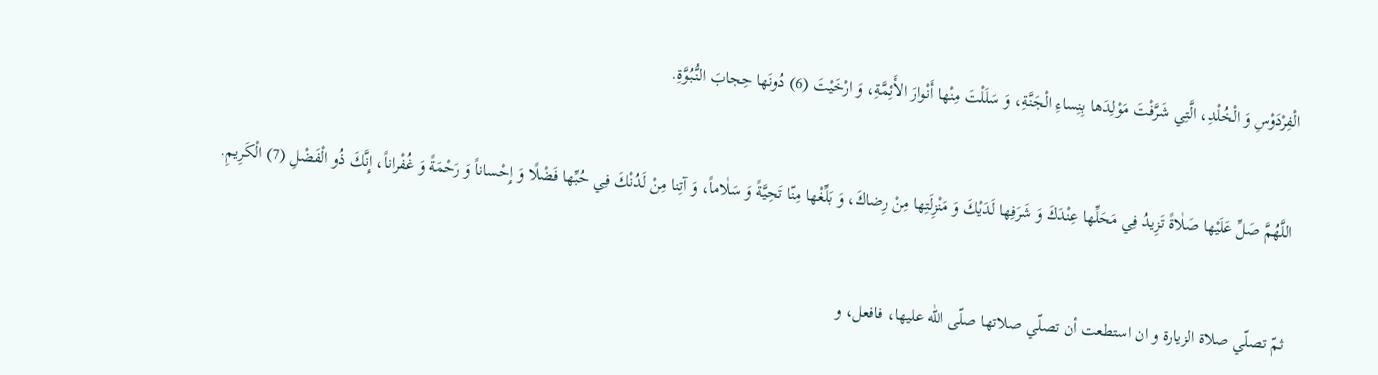الْفِرْدَوْسِ وَ الْخُلْدِ، الَّتِي شَرَّفْتَ مَوْلِدَها بِنِساءِ الْجَنَّةِ، وَ سَلَلْتَ مِنْها أَنْوارَ الأَئِمَّةِ، وَ ارْخَيْتَ (6) دُونَها حِجابَ النُّبُوَّةِ.


اللَّهُمَّ صَلِّ عَلَيْها صَلٰاةً تَزِيدُ فِي مَحَلِّها عِنْدَكَ وَ شَرَفِها لَدَيْكَ وَ مَنْزِلَتِها مِنْ رِضاكَ، وَ بَلِّغْها مِنّا تَحِيَّةً وَ سَلٰاماً، وَ آتِنا مِنْ لَدُنْكَ فِي حُبِّها فَضْلًا وَ إِحْساناً وَ رَحْمَةً وَ غُفْراناً، إِنَّكَ ذُو الْفَضْلِ (7) الْكَرِيمِ.


ثمّ تصلّي صلاة الزيارة و ان استطعت أن تصلّي صلاتها صلّى اللّٰه عليها، فافعل، و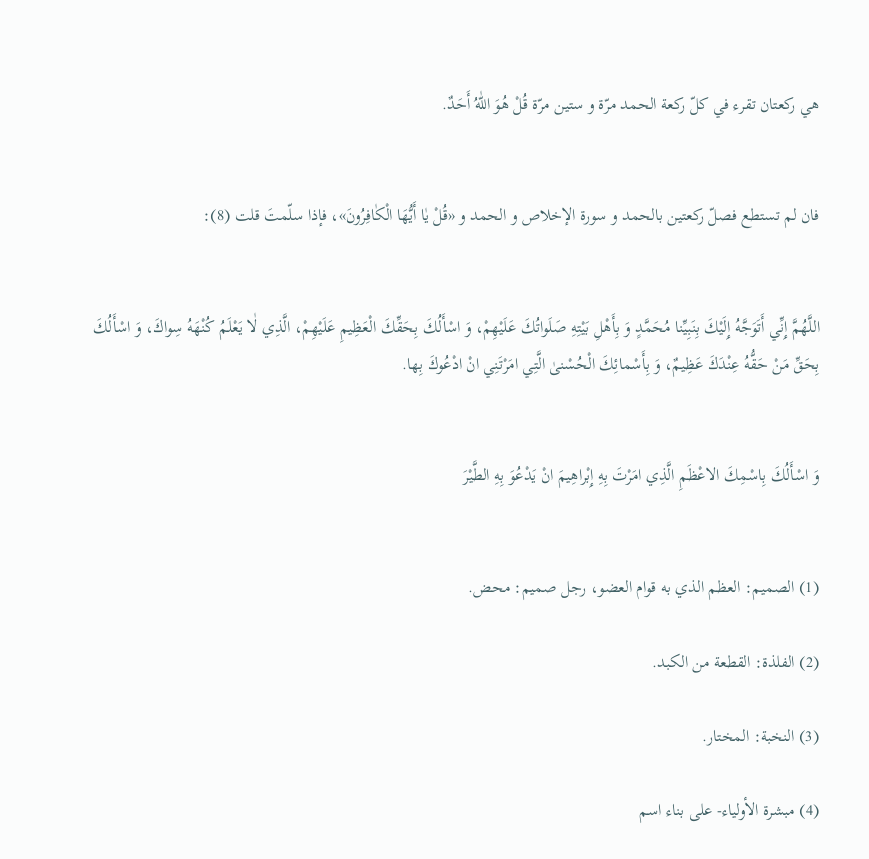هي ركعتان تقرء في كلّ ركعة الحمد مرّة و ستين مرّة قُلْ هُوَ اللّٰهُ أَحَدٌ.


فان لم تستطع فصلّ ركعتين بالحمد و سورة الإخلاص و الحمد و «قُلْ يٰا أَيُّهَا الْكٰافِرُونَ»، فإذا سلّمتَ قلت (8):


اللَّهُمَّ إِنِّي أَتَوَجَّهُ إِلَيْكَ بِنَبِيِّنا مُحَمَّدٍ وَ بِأَهْلِ بَيْتِهِ صَلَواتُكَ عَلَيْهِمْ، وَ اسْأَلُكَ بِحَقِّكَ الْعَظِيمِ عَلَيْهِمْ، الَّذِي لٰا يَعْلَمُ كُنْهَهُ سِواكَ، وَ اسْأَلُكَ بِحَقِّ مَنْ حَقُّهُ عِنْدَكَ عَظِيمٌ، وَ بِأَسْمائِكَ الْحُسْنىٰ الَّتِي امَرْتَنِي انْ ادْعُوكَ بِها.


وَ اسْأَلُكَ بِاسْمِكَ الاعْظَمِ الَّذِي امَرْتَ بِهِ إِبْراهِيمَ انْ يَدْعُوَ بِهِ الطَّيْرَ


(1) الصميم: العظم الذي به قوام العضو، رجل صميم: محض.

(2) الفلذة: القطعة من الكبد.

(3) النخبة: المختار.

(4) مبشرة الأولياء- على بناء اسم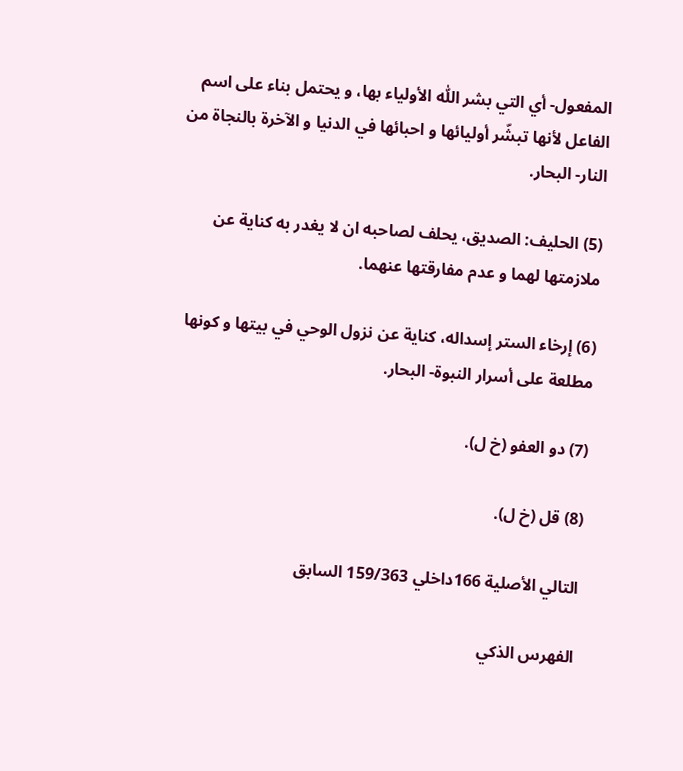المفعول- أي التي بشر اللّٰه الأولياء بها، و يحتمل بناء على اسم الفاعل لأنها تبشّر أوليائها و احبائها في الدنيا و الآخرة بالنجاة من النار- البحار.

(5) الحليف: الصديق، يحلف لصاحبه ان لا يغدر به كناية عن ملازمتها لهما و عدم مفارقتها عنهما.

(6) إرخاء الستر إسداله، كناية عن نزول الوحي في بيتها و كونها مطلعة على أسرار النبوة- البحار.

(7) دو العفو (خ ل).

(8) قل (خ ل).

التالي الأصلية 166داخلي 159/363 السابق

الفهرس الذكي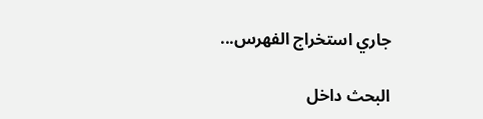جاري استخراج الفهرس...

البحث داخل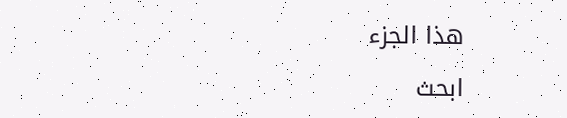هذا الجزء

ابحث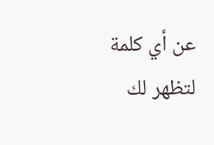عن أي كلمة لتظهر لك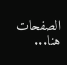الصفحات هنا...